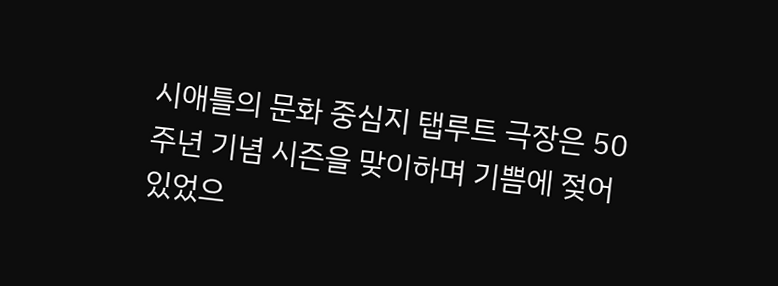시애틀의 문화 중심지 탭루트 극장은 50주년 기념 시즌을 맞이하며 기쁨에 젖어 있었으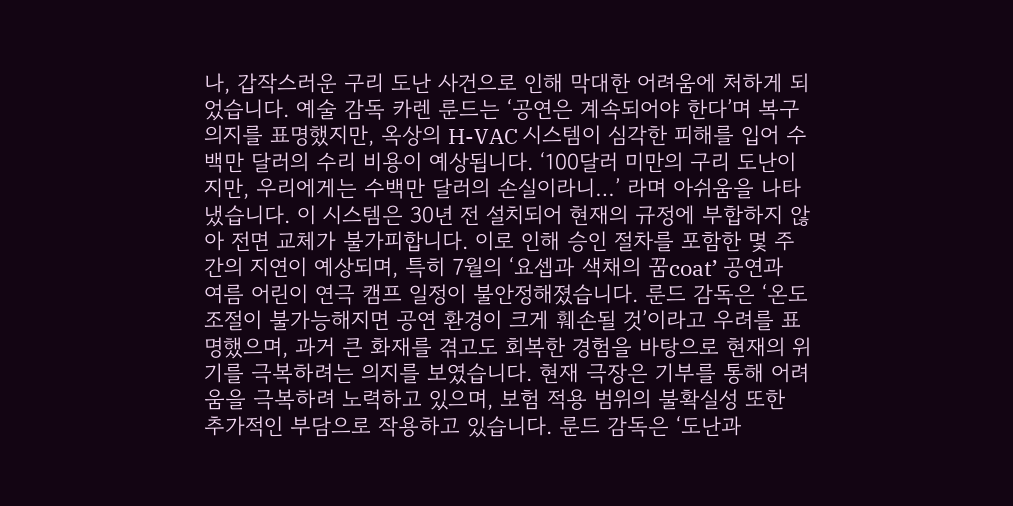나, 갑작스러운 구리 도난 사건으로 인해 막대한 어려움에 처하게 되었습니다. 예술 감독 카렌 룬드는 ‘공연은 계속되어야 한다’며 복구 의지를 표명했지만, 옥상의 H-VAC 시스템이 심각한 피해를 입어 수백만 달러의 수리 비용이 예상됩니다. ‘100달러 미만의 구리 도난이지만, 우리에게는 수백만 달러의 손실이라니…’ 라며 아쉬움을 나타냈습니다. 이 시스템은 30년 전 설치되어 현재의 규정에 부합하지 않아 전면 교체가 불가피합니다. 이로 인해 승인 절차를 포함한 몇 주간의 지연이 예상되며, 특히 7월의 ‘요셉과 색채의 꿈coat’ 공연과 여름 어린이 연극 캠프 일정이 불안정해졌습니다. 룬드 감독은 ‘온도 조절이 불가능해지면 공연 환경이 크게 훼손될 것’이라고 우려를 표명했으며, 과거 큰 화재를 겪고도 회복한 경험을 바탕으로 현재의 위기를 극복하려는 의지를 보였습니다. 현재 극장은 기부를 통해 어려움을 극복하려 노력하고 있으며, 보험 적용 범위의 불확실성 또한 추가적인 부담으로 작용하고 있습니다. 룬드 감독은 ‘도난과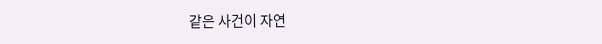같은 사건이 자연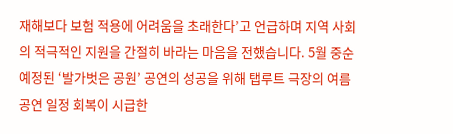재해보다 보험 적용에 어려움을 초래한다’고 언급하며 지역 사회의 적극적인 지원을 간절히 바라는 마음을 전했습니다. 5월 중순 예정된 ‘발가벗은 공원’ 공연의 성공을 위해 탭루트 극장의 여름 공연 일정 회복이 시급한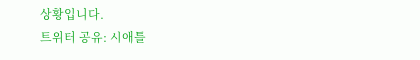상황입니다.
트위터 공유: 시애틀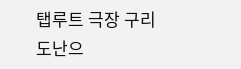탭루트 극장 구리 도난으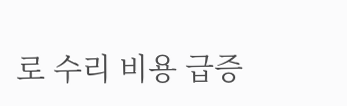로 수리 비용 급증